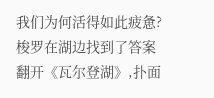我们为何活得如此疲惫?梭罗在湖边找到了答案
翻开《瓦尔登湖》,扑面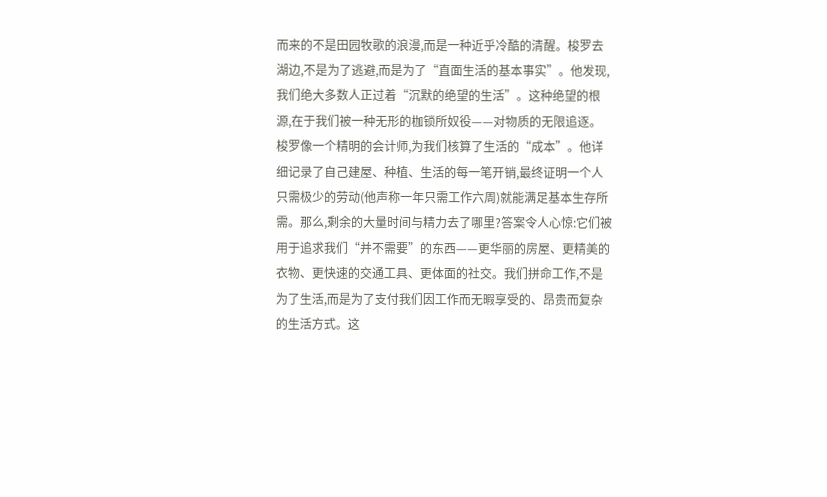而来的不是田园牧歌的浪漫,而是一种近乎冷酷的清醒。梭罗去湖边,不是为了逃避,而是为了“直面生活的基本事实”。他发现,我们绝大多数人正过着“沉默的绝望的生活”。这种绝望的根源,在于我们被一种无形的枷锁所奴役——对物质的无限追逐。
梭罗像一个精明的会计师,为我们核算了生活的“成本”。他详细记录了自己建屋、种植、生活的每一笔开销,最终证明一个人只需极少的劳动(他声称一年只需工作六周)就能满足基本生存所需。那么,剩余的大量时间与精力去了哪里?答案令人心惊:它们被用于追求我们“并不需要”的东西——更华丽的房屋、更精美的衣物、更快速的交通工具、更体面的社交。我们拼命工作,不是为了生活,而是为了支付我们因工作而无暇享受的、昂贵而复杂的生活方式。这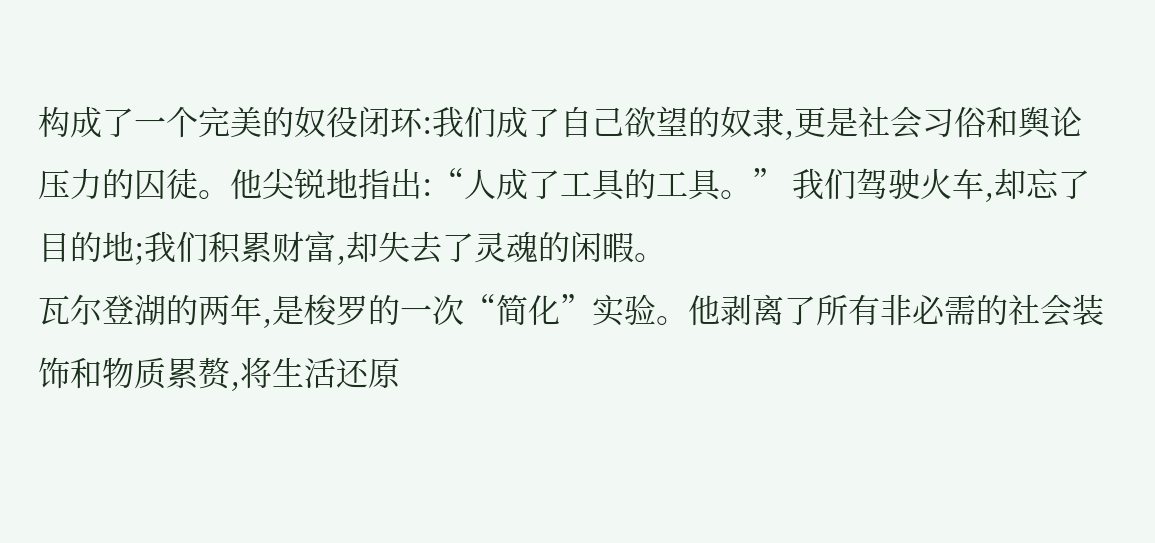构成了一个完美的奴役闭环:我们成了自己欲望的奴隶,更是社会习俗和舆论压力的囚徒。他尖锐地指出:“人成了工具的工具。” 我们驾驶火车,却忘了目的地;我们积累财富,却失去了灵魂的闲暇。
瓦尔登湖的两年,是梭罗的一次“简化”实验。他剥离了所有非必需的社会装饰和物质累赘,将生活还原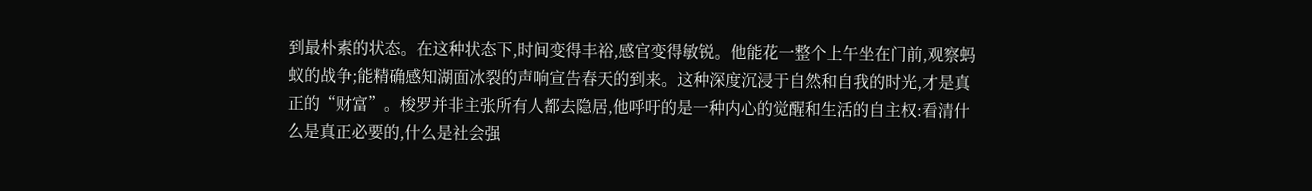到最朴素的状态。在这种状态下,时间变得丰裕,感官变得敏锐。他能花一整个上午坐在门前,观察蚂蚁的战争;能精确感知湖面冰裂的声响宣告春天的到来。这种深度沉浸于自然和自我的时光,才是真正的“财富”。梭罗并非主张所有人都去隐居,他呼吁的是一种内心的觉醒和生活的自主权:看清什么是真正必要的,什么是社会强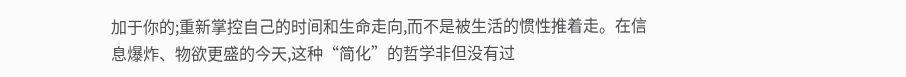加于你的;重新掌控自己的时间和生命走向,而不是被生活的惯性推着走。在信息爆炸、物欲更盛的今天,这种“简化”的哲学非但没有过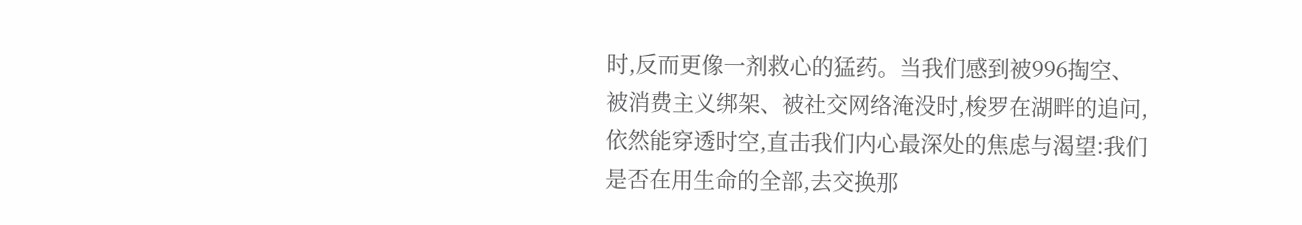时,反而更像一剂救心的猛药。当我们感到被996掏空、被消费主义绑架、被社交网络淹没时,梭罗在湖畔的追问,依然能穿透时空,直击我们内心最深处的焦虑与渴望:我们是否在用生命的全部,去交换那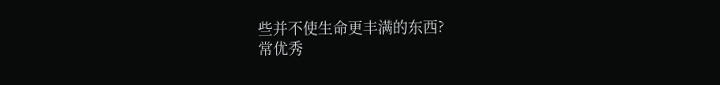些并不使生命更丰满的东西?
常优秀